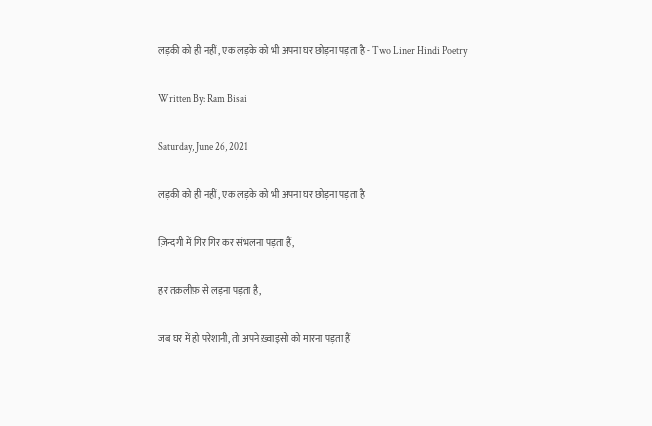लड़की को ही नहीं , एक लड़के को भी अपना घर छोड़ना पड़ता है - Two Liner Hindi Poetry

Written By: Ram Bisai

Saturday, June 26, 2021

लड़की को ही नहीं , एक लड़के को भी अपना घर छोड़ना पड़ता है

ज़िन्दगी में गिर गिर कर संभलना पड़ता हैं,

हर तक़लीफ़ से लड़ना पड़ता है,

जब घर में हो परेशानी, तो अपने ख़्वाइसो को मारना पड़ता हैं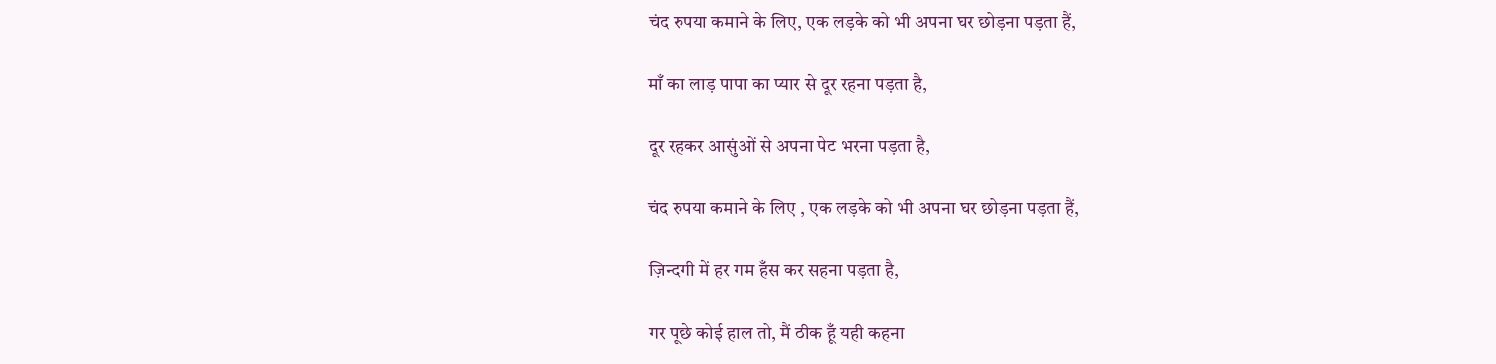चंद रुपया कमाने के लिए, एक लड़के को भी अपना घर छोड़ना पड़ता हैं,

माँ का लाड़ पापा का प्यार से दूर रहना पड़ता है,

दूर रहकर आसुंओं से अपना पेट भरना पड़ता है,

चंद रुपया कमाने के लिए , एक लड़के को भी अपना घर छोड़ना पड़ता हैं,

ज़िन्दगी में हर गम हँस कर सहना पड़ता है,

गर पूछे कोई हाल तो, मैं ठीक हूँ यही कहना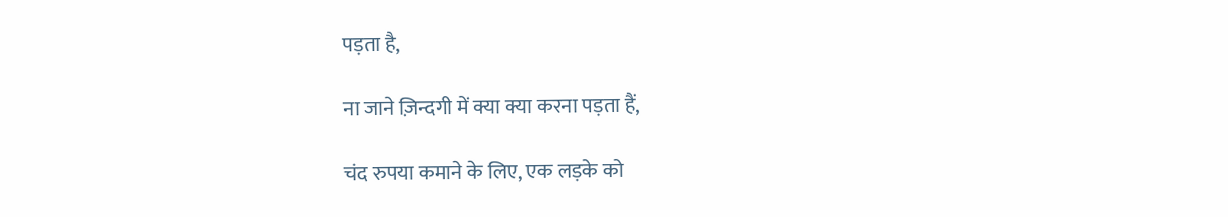पड़ता है,

ना जाने ज़िन्दगी में क्या क्या करना पड़ता हैं,

चंद रुपया कमाने के लिए, एक लड़के को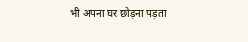भी अपना घर छोड़ना पड़ता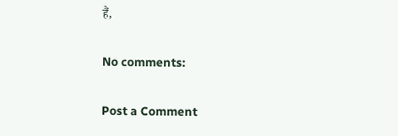हैं,

No comments:

Post a Comment